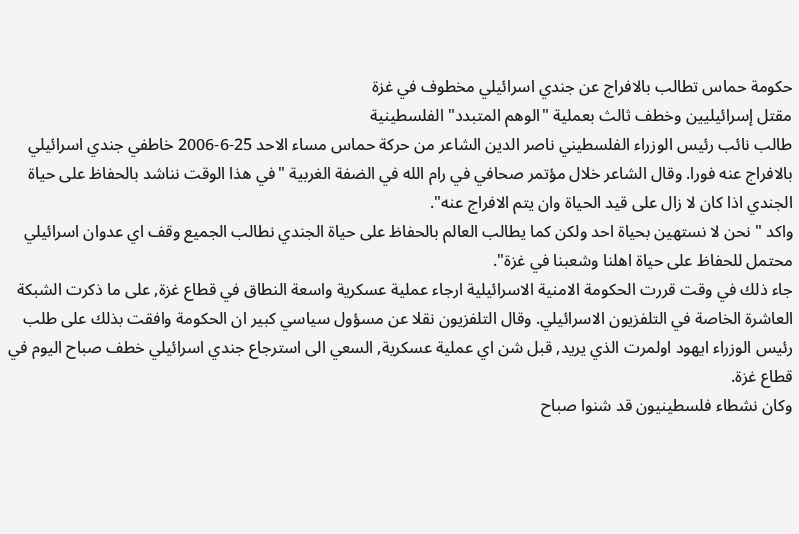حكومة حماس تطالب بالافراج عن جندي اسرائيلي مخطوف في غزة
مقتل إسرائيليين وخطف ثالث بعملية "الوهم المتبدد" الفلسطينية
طالب نائب رئيس الوزراء الفلسطيني ناصر الدين الشاعر من حركة حماس مساء الاحد 25-6-2006 خاطفي جندي اسرائيلي بالافراج عنه فورا. وقال الشاعر خلال مؤتمر صحافي في رام الله في الضفة الغربية "في هذا الوقت نناشد بالحفاظ على حياة الجندي اذا كان لا زال على قيد الحياة وان يتم الافراج عنه".
واكد " نحن لا نستهين بحياة احد ولكن كما يطالب العالم بالحفاظ على حياة الجندي نطالب الجميع وقف اي عدوان اسرائيلي محتمل للحفاظ على حياة اهلنا وشعبنا في غزة".
جاء ذلك في وقت قررت الحكومة الامنية الاسرائيلية ارجاء عملية عسكرية واسعة النطاق في قطاع غزة, على ما ذكرت الشبكة العاشرة الخاصة في التلفزيون الاسرائيلي. وقال التلفزيون نقلا عن مسؤول سياسي كبير ان الحكومة وافقت بذلك على طلب رئيس الوزراء ايهود اولمرت الذي يريد, قبل شن اي عملية عسكرية, السعي الى استرجاع جندي اسرائيلي خطف صباح اليوم في قطاع غزة.
وكان نشطاء فلسطينيون قد شنوا صباح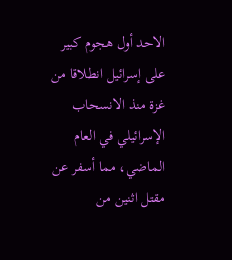الاحد أول هجوم كبير على إسرائيل انطلاقا من غزة منذ الانسحاب الإسرائيلي في العام الماضي، مما أسفر عن مقتل اثنين من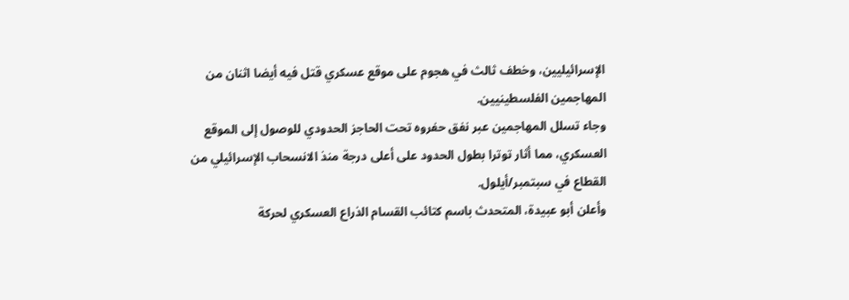الإسرائيليين، وخطف ثالث في هجوم على موقع عسكري قتل فيه أيضا اثنان من المهاجمين الفلسطينيين.
وجاء تسلل المهاجمين عبر نفق حفروه تحت الحاجز الحدودي للوصول إلى الموقع العسكري، مما أثار توترا بطول الحدود على أعلى درجة منذ الانسحاب الإسرائيلي من القطاع في سبتمبر/أيلول.
وأعلن أبو عبيدة، المتحدث باسم كتائب القسام الذراع العسكري لحركة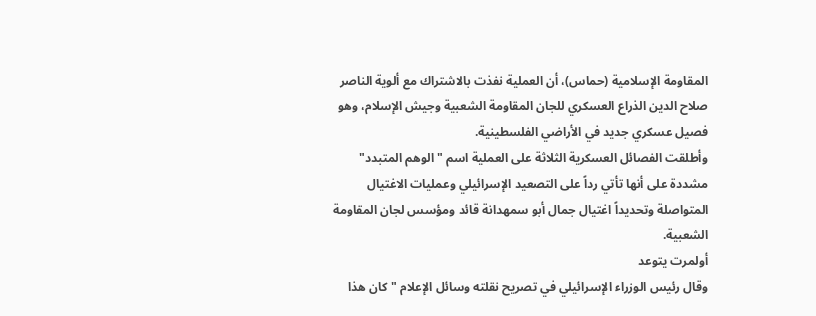المقاومة الإسلامية (حماس)، أن العملية نفذت بالاشتراك مع ألوية الناصر صلاح الدين الذراع العسكري للجان المقاومة الشعبية وجيش الإسلام، وهو فصيل عسكري جديد في الأراضي الفلسطينية.
وأطلقت الفصائل العسكرية الثلاثة على العملية اسم "الوهم المتبدد" مشددة على أنها تأتي رداً على التصعيد الإسرائيلي وعمليات الاغتيال المتواصلة وتحديداً اغتيال جمال أبو سمهدانة قائد ومؤسس لجان المقاومة الشعبية.
أولمرت يتوعد
وقال رئيس الوزراء الإسرائيلي في تصريح نقلته وسائل الإعلام "كان هذا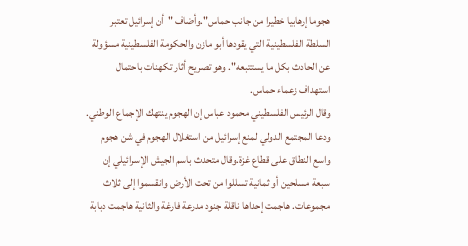هجوما إرهابيا خطيرا من جانب حماس".وأضاف "أن إسرائيل تعتبر السلطة الفلسطينية التي يقودها أبو مازن والحكومة الفلسطينية مسؤولة عن الحادث بكل ما يستتبعه". وهو تصريح أثار تكهنات باحتمال استهداف زعماء حماس.
وقال الرئيس الفلسطيني محمود عباس إن الهجوم ينتهك الإجماع الوطني. ودعا المجتمع الدولي لمنع إسرائيل من استغلال الهجوم في شن هجوم واسع النطاق على قطاع غزة.وقال متحدث باسم الجيش الإسرائيلي إن سبعة مسلحين أو ثمانية تسللوا من تحت الأرض وانقسموا إلى ثلاث مجموعات. هاجمت إحداها ناقلة جنود مدرعة فارغة والثانية هاجمت دبابة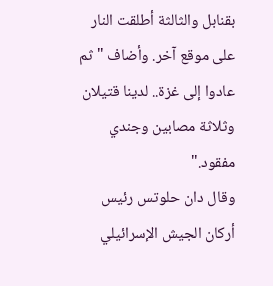بقنابل والثالثة أطلقت النار على موقع آخر. وأضاف "ثم عادوا إلى غزة.. لدينا قتيلان وثلاثة مصابين وجندي مفقود."
وقال دان حلوتس رئيس أركان الجيش الإسرائيلي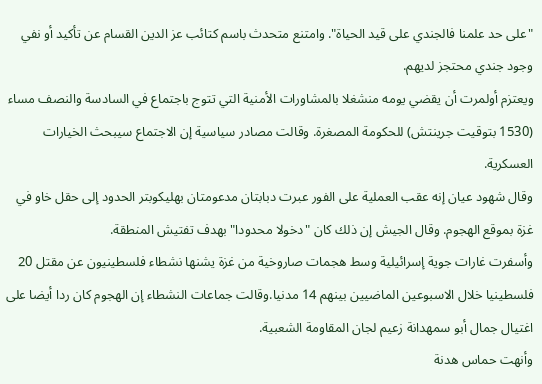"على حد علمنا فالجندي على قيد الحياة". وامتنع متحدث باسم كتائب عز الدين القسام عن تأكيد أو نفي وجود جندي محتجز لديهم.
ويعتزم أولمرت أن يقضي يومه منشغلا بالمشاورات الأمنية التي تتوج باجتماع في السادسة والنصف مساء (1530 بتوقيت جرينتش) للحكومة المصغرة. وقالت مصادر سياسية إن الاجتماع سيبحث الخيارات العسكرية.
وقال شهود عيان إنه عقب العملية على الفور عبرت دبابتان مدعومتان بهليكوبتر الحدود إلى حقل خاو في غزة بموقع الهجوم. وقال الجيش إن ذلك كان "دخولا محدودا" بهدف تفتيش المنطقة.
وأسفرت غارات جوية إسرائيلية وسط هجمات صاروخية من غزة يشنها نشطاء فلسطينيون عن مقتل 20 فلسطينيا خلال الاسبوعين الماضيين بينهم 14 مدنيا.وقالت جماعات النشطاء إن الهجوم كان ردا أيضا على اغتيال جمال أبو سمهدانة زعيم لجان المقاومة الشعبية.
وأنهت حماس هدنة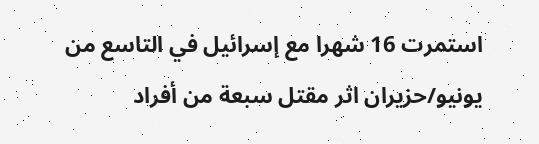استمرت 16 شهرا مع إسرائيل في التاسع من يونيو/حزيران اثر مقتل سبعة من أفراد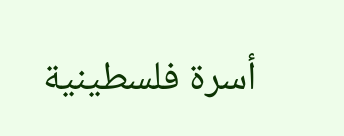أسرة فلسطينية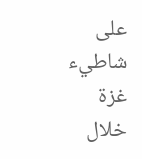على شاطيء غزة خلال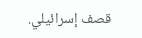قصف إسرائيلي.